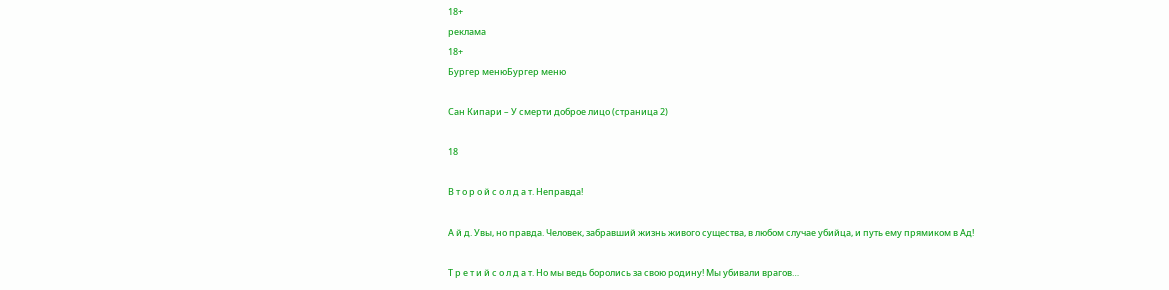18+
реклама
18+
Бургер менюБургер меню

Сан Кипари – У смерти доброе лицо (страница 2)

18

В т о р о й с о л д а т. Неправда!

А й д. Увы, но правда. Человек, забравший жизнь живого существа, в любом случае убийца, и путь ему прямиком в Ад!

Т р е т и й с о л д а т. Но мы ведь боролись за свою родину! Мы убивали врагов…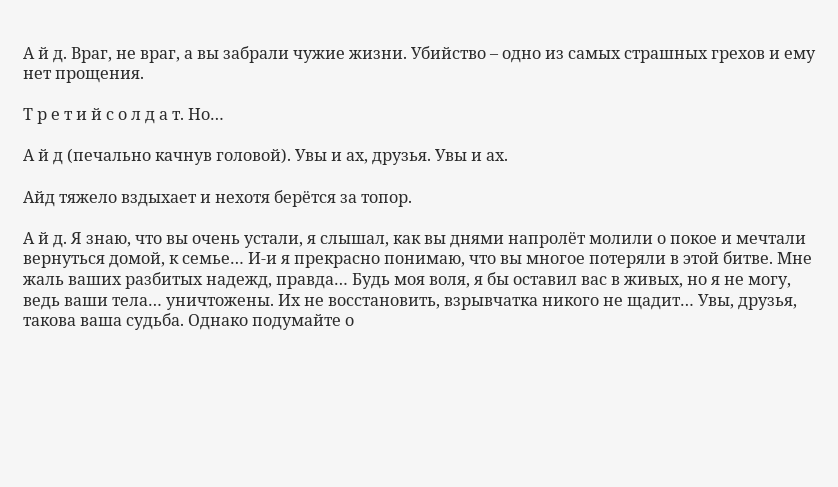А й д. Враг, не враг, а вы забрали чужие жизни. Убийство – одно из самых страшных грехов и ему нет прощения.

Т р е т и й с о л д а т. Но…

А й д (печально качнув головой). Увы и ах, друзья. Увы и ах.

Айд тяжело вздыхает и нехотя берётся за топор.

А й д. Я знаю, что вы очень устали, я слышал, как вы днями напролёт молили о покое и мечтали вернуться домой, к семье… И-и я прекрасно понимаю, что вы многое потеряли в этой битве. Мне жаль ваших разбитых надежд, правда… Будь моя воля, я бы оставил вас в живых, но я не могу, ведь ваши тела… уничтожены. Их не восстановить, взрывчатка никого не щадит… Увы, друзья, такова ваша судьба. Однако подумайте о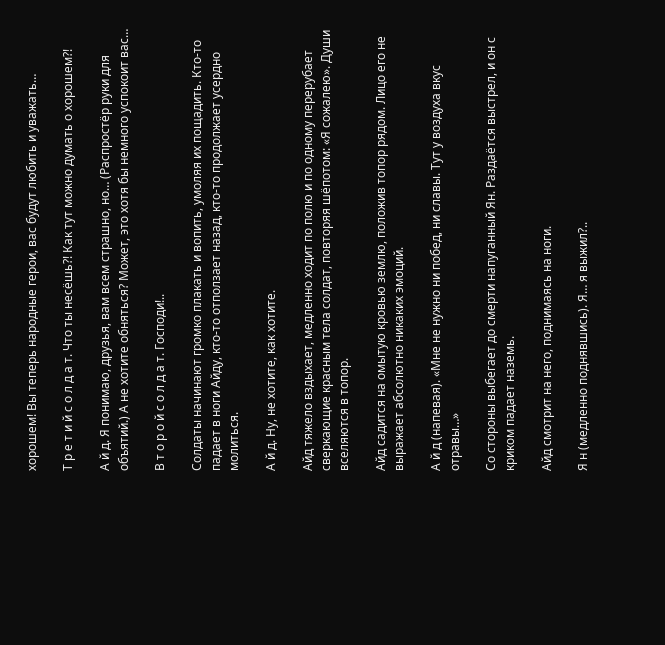хорошем! Вы теперь народные герои, вас будут любить и уважать…

Т р е т и й с о л д а т. Что ты несёшь?! Как тут можно думать о хорошем?!

А й д. Я понимаю, друзья, вам всем страшно, но… (Распростёр руки для объятий.) А не хотите обняться? Может, это хотя бы немного успокоит вас…

В т о р о й с о л д а т. Господи!..

Солдаты начинают громко плакать и вопить, умоляя их пощадить. Кто-то падает в ноги Айду, кто-то отползает назад, кто-то продолжает усердно молиться.

А й д. Ну, не хотите, как хотите.

Айд тяжело вздыхает, медленно ходит по полю и по одному перерубает сверкающие красным тела солдат, повторяя шёпотом: «Я сожалею». Души вселяются в топор.

Айд садится на омытую кровью землю, положив топор рядом. Лицо его не выражает абсолютно никаких эмоций.

А й д (напевая). «Мне не нужно ни побед, ни славы. Тут у воздуха вкус отравы…»

Со стороны выбегает до смерти напуганный Ян. Раздаётся выстрел, и он с криком падает наземь.

Айд смотрит на него, поднимаясь на ноги.

Я н (медленно поднявшись). Я… я выжил?..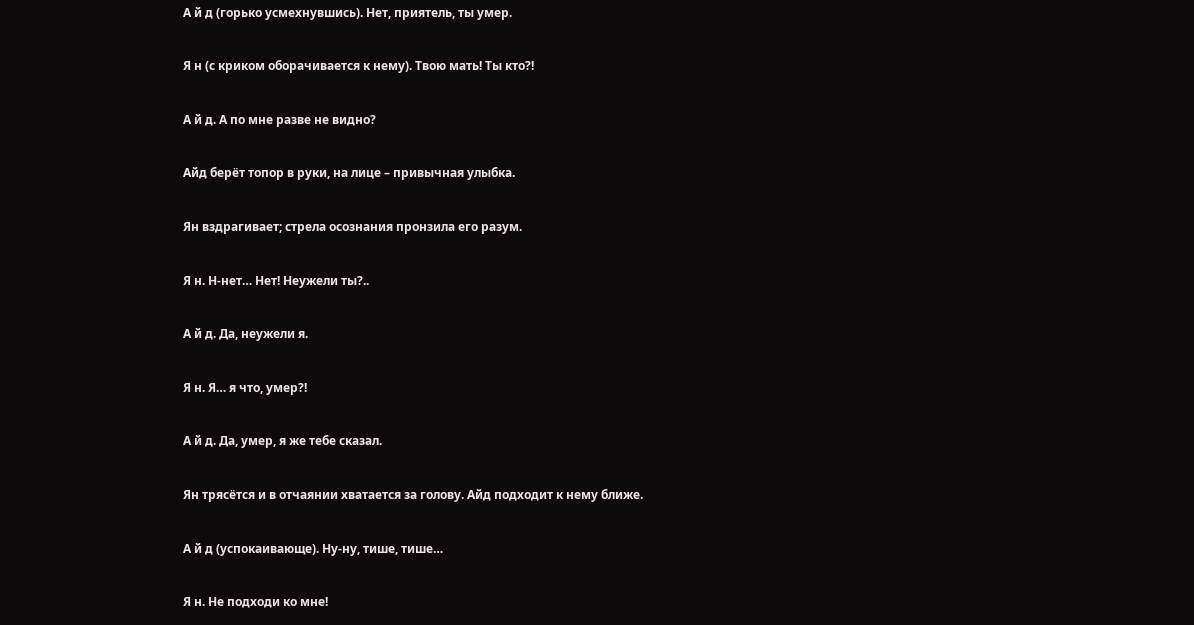А й д (горько усмехнувшись). Нет, приятель, ты умер.

Я н (с криком оборачивается к нему). Твою мать! Ты кто?!

А й д. А по мне разве не видно?

Айд берёт топор в руки, на лице – привычная улыбка.

Ян вздрагивает; стрела осознания пронзила его разум.

Я н. Н-нет… Нет! Неужели ты?..

А й д. Да, неужели я.

Я н. Я… я что, умер?!

А й д. Да, умер, я же тебе сказал.

Ян трясётся и в отчаянии хватается за голову. Айд подходит к нему ближе.

А й д (успокаивающе). Ну-ну, тише, тише…

Я н. Не подходи ко мне!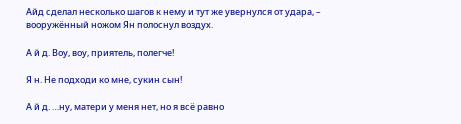Айд сделал несколько шагов к нему и тут же увернулся от удара, – вооружённый ножом Ян полоснул воздух.

А й д. Воу, воу, приятель, полегче!

Я н. Не подходи ко мне, сукин сын!

А й д. …ну, матери у меня нет, но я всё равно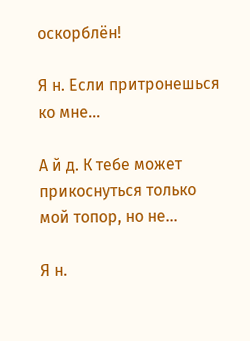оскорблён!

Я н. Если притронешься ко мне…

А й д. К тебе может прикоснуться только мой топор, но не…

Я н.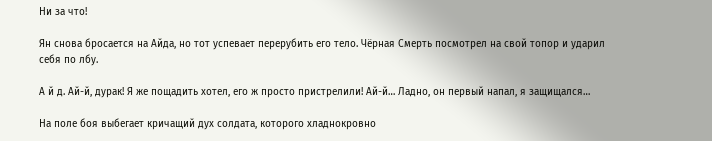Ни за что!

Ян снова бросается на Айда, но тот успевает перерубить его тело. Чёрная Смерть посмотрел на свой топор и ударил себя по лбу.

А й д. Ай-й, дурак! Я же пощадить хотел, его ж просто пристрелили! Ай-й… Ладно, он первый напал, я защищался…

На поле боя выбегает кричащий дух солдата, которого хладнокровно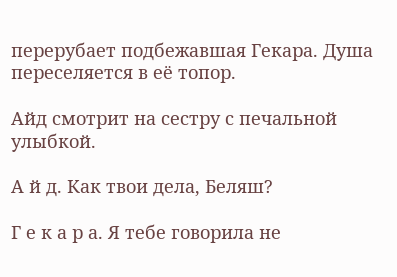перерубает подбежавшая Гекара. Душа переселяется в её топор.

Айд смотрит на сестру с печальной улыбкой.

А й д. Как твои дела, Беляш?

Г е к а р а. Я тебе говорила не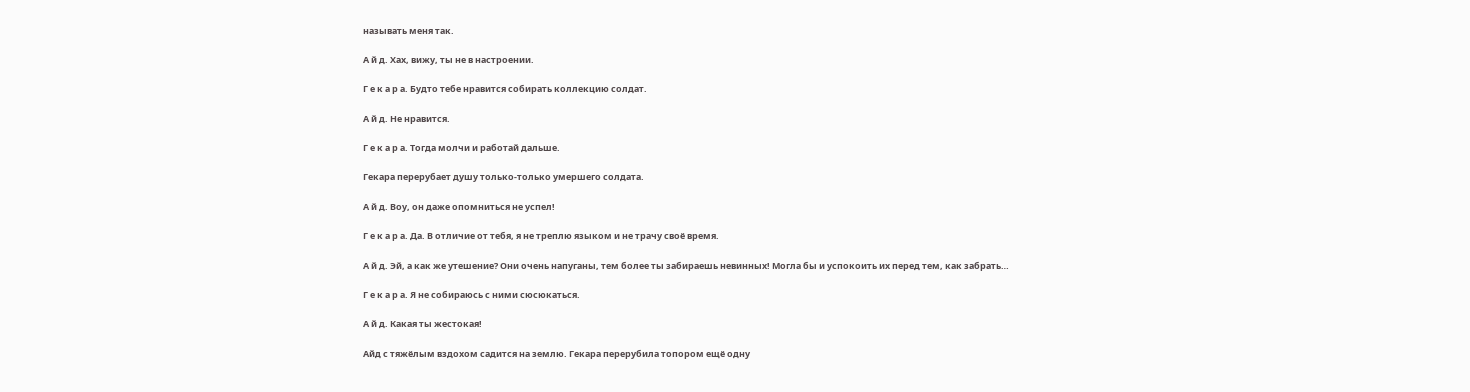называть меня так.

А й д. Хах, вижу, ты не в настроении.

Г е к а р а. Будто тебе нравится собирать коллекцию солдат.

А й д. Не нравится.

Г е к а р а. Тогда молчи и работай дальше.

Гекара перерубает душу только-только умершего солдата.

А й д. Воу, он даже опомниться не успел!

Г е к а р а. Да. В отличие от тебя, я не треплю языком и не трачу своё время.

А й д. Эй, а как же утешение? Они очень напуганы, тем более ты забираешь невинных! Могла бы и успокоить их перед тем, как забрать…

Г е к а р а. Я не собираюсь с ними сюсюкаться.

А й д. Какая ты жестокая!

Айд с тяжёлым вздохом садится на землю. Гекара перерубила топором ещё одну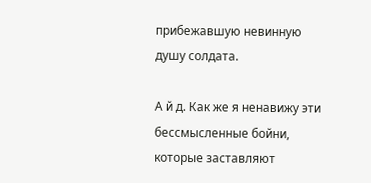прибежавшую невинную душу солдата.

А й д. Как же я ненавижу эти бессмысленные бойни, которые заставляют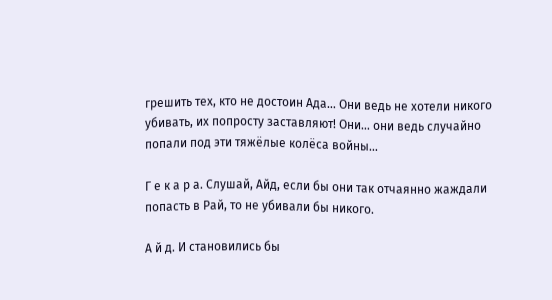грешить тех, кто не достоин Ада… Они ведь не хотели никого убивать, их попросту заставляют! Они… они ведь случайно попали под эти тяжёлые колёса войны…

Г е к а р а. Слушай, Айд, если бы они так отчаянно жаждали попасть в Рай, то не убивали бы никого.

А й д. И становились бы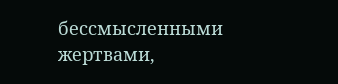бессмысленными жертвами,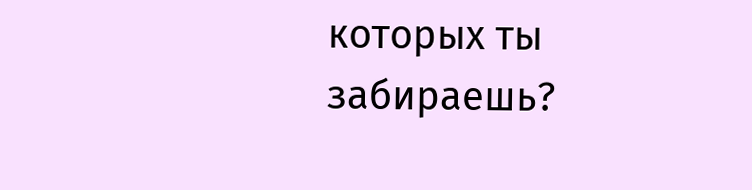которых ты забираешь?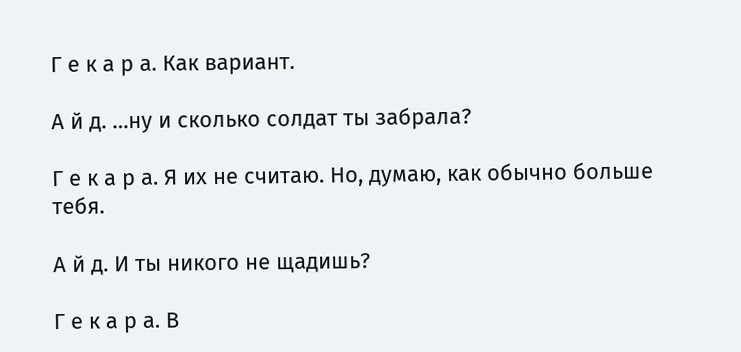Г е к а р а. Как вариант.

А й д. …ну и сколько солдат ты забрала?

Г е к а р а. Я их не считаю. Но, думаю, как обычно больше тебя.

А й д. И ты никого не щадишь?

Г е к а р а. В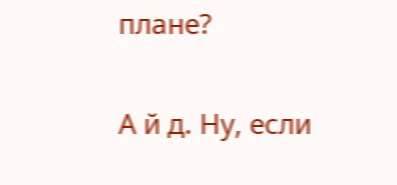плане?

А й д. Ну, если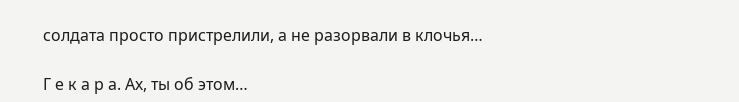солдата просто пристрелили, а не разорвали в клочья…

Г е к а р а. Ах, ты об этом…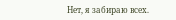Нет, я забираю всех.